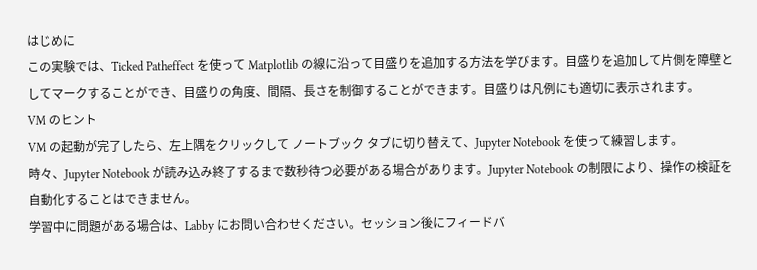はじめに
この実験では、Ticked Patheffect を使って Matplotlib の線に沿って目盛りを追加する方法を学びます。目盛りを追加して片側を障壁としてマークすることができ、目盛りの角度、間隔、長さを制御することができます。目盛りは凡例にも適切に表示されます。
VM のヒント
VM の起動が完了したら、左上隅をクリックして ノートブック タブに切り替えて、Jupyter Notebook を使って練習します。
時々、Jupyter Notebook が読み込み終了するまで数秒待つ必要がある場合があります。Jupyter Notebook の制限により、操作の検証を自動化することはできません。
学習中に問題がある場合は、Labby にお問い合わせください。セッション後にフィードバ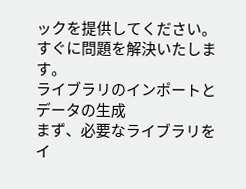ックを提供してください。すぐに問題を解決いたします。
ライブラリのインポートとデータの生成
まず、必要なライブラリをイ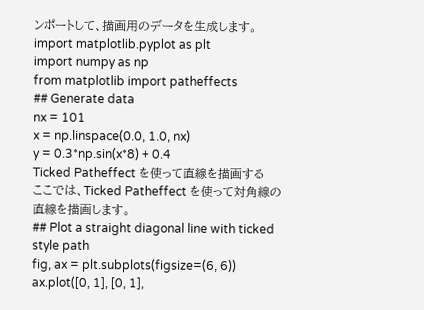ンポートして、描画用のデータを生成します。
import matplotlib.pyplot as plt
import numpy as np
from matplotlib import patheffects
## Generate data
nx = 101
x = np.linspace(0.0, 1.0, nx)
y = 0.3*np.sin(x*8) + 0.4
Ticked Patheffect を使って直線を描画する
ここでは、Ticked Patheffect を使って対角線の直線を描画します。
## Plot a straight diagonal line with ticked style path
fig, ax = plt.subplots(figsize=(6, 6))
ax.plot([0, 1], [0, 1],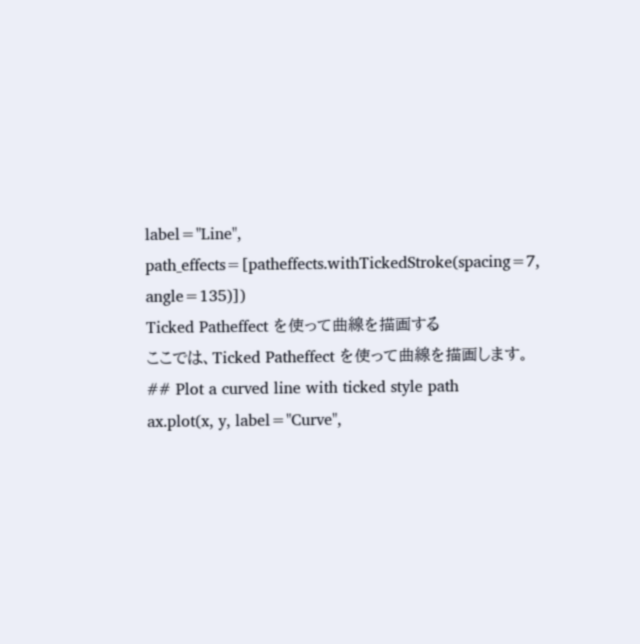label="Line",
path_effects=[patheffects.withTickedStroke(spacing=7, angle=135)])
Ticked Patheffect を使って曲線を描画する
ここでは、Ticked Patheffect を使って曲線を描画します。
## Plot a curved line with ticked style path
ax.plot(x, y, label="Curve",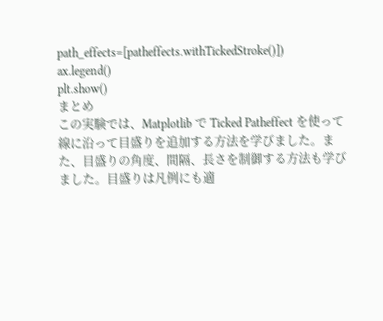path_effects=[patheffects.withTickedStroke()])
ax.legend()
plt.show()
まとめ
この実験では、Matplotlib で Ticked Patheffect を使って線に沿って目盛りを追加する方法を学びました。また、目盛りの角度、間隔、長さを制御する方法も学びました。目盛りは凡例にも適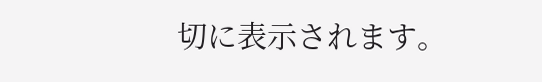切に表示されます。